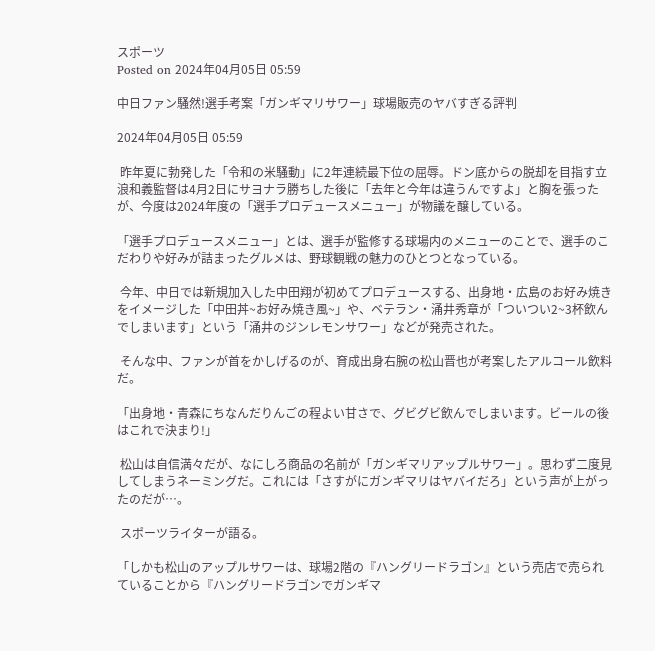スポーツ
Posted on 2024年04月05日 05:59

中日ファン騒然!選手考案「ガンギマリサワー」球場販売のヤバすぎる評判

2024年04月05日 05:59

 昨年夏に勃発した「令和の米騒動」に2年連続最下位の屈辱。ドン底からの脱却を目指す立浪和義監督は4月2日にサヨナラ勝ちした後に「去年と今年は違うんですよ」と胸を張ったが、今度は2024年度の「選手プロデュースメニュー」が物議を醸している。

「選手プロデュースメニュー」とは、選手が監修する球場内のメニューのことで、選手のこだわりや好みが詰まったグルメは、野球観戦の魅力のひとつとなっている。

 今年、中日では新規加入した中田翔が初めてプロデュースする、出身地・広島のお好み焼きをイメージした「中田丼~お好み焼き風~」や、ベテラン・涌井秀章が「ついつい2~3杯飲んでしまいます」という「涌井のジンレモンサワー」などが発売された。

 そんな中、ファンが首をかしげるのが、育成出身右腕の松山晋也が考案したアルコール飲料だ。

「出身地・青森にちなんだりんごの程よい甘さで、グビグビ飲んでしまいます。ビールの後はこれで決まり!」

 松山は自信満々だが、なにしろ商品の名前が「ガンギマリアップルサワー」。思わず二度見してしまうネーミングだ。これには「さすがにガンギマリはヤバイだろ」という声が上がったのだが…。

 スポーツライターが語る。

「しかも松山のアップルサワーは、球場2階の『ハングリードラゴン』という売店で売られていることから『ハングリードラゴンでガンギマ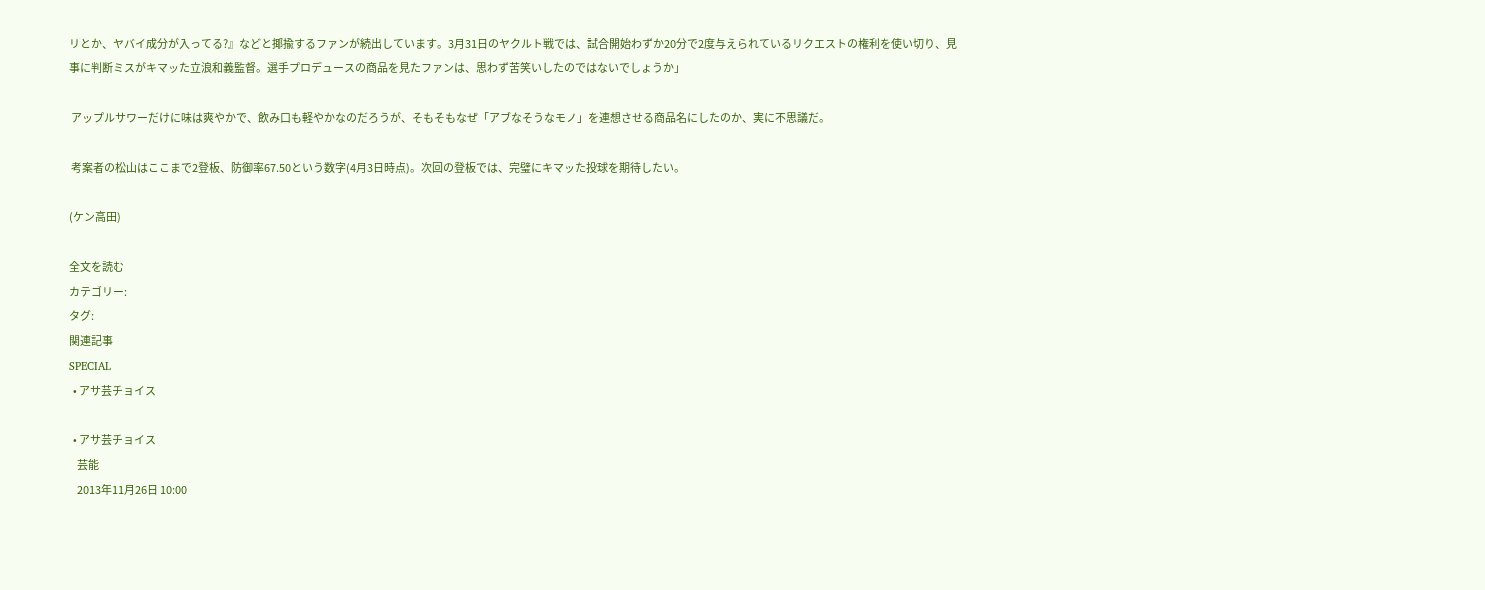リとか、ヤバイ成分が入ってる?』などと揶揄するファンが続出しています。3月31日のヤクルト戦では、試合開始わずか20分で2度与えられているリクエストの権利を使い切り、見事に判断ミスがキマッた立浪和義監督。選手プロデュースの商品を見たファンは、思わず苦笑いしたのではないでしょうか」

 アップルサワーだけに味は爽やかで、飲み口も軽やかなのだろうが、そもそもなぜ「アブなそうなモノ」を連想させる商品名にしたのか、実に不思議だ。

 考案者の松山はここまで2登板、防御率67.50という数字(4月3日時点)。次回の登板では、完璧にキマッた投球を期待したい。

(ケン高田)

全文を読む
カテゴリー:
タグ:
関連記事
SPECIAL
  • アサ芸チョイス

  • アサ芸チョイス
    芸能
    2013年11月26日 10:00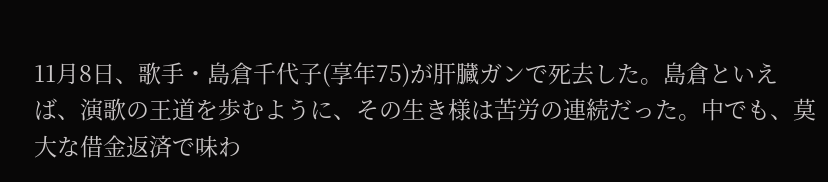11月8日、歌手・島倉千代子(享年75)が肝臓ガンで死去した。島倉といえば、演歌の王道を歩むように、その生き様は苦労の連続だった。中でも、莫大な借金返済で味わ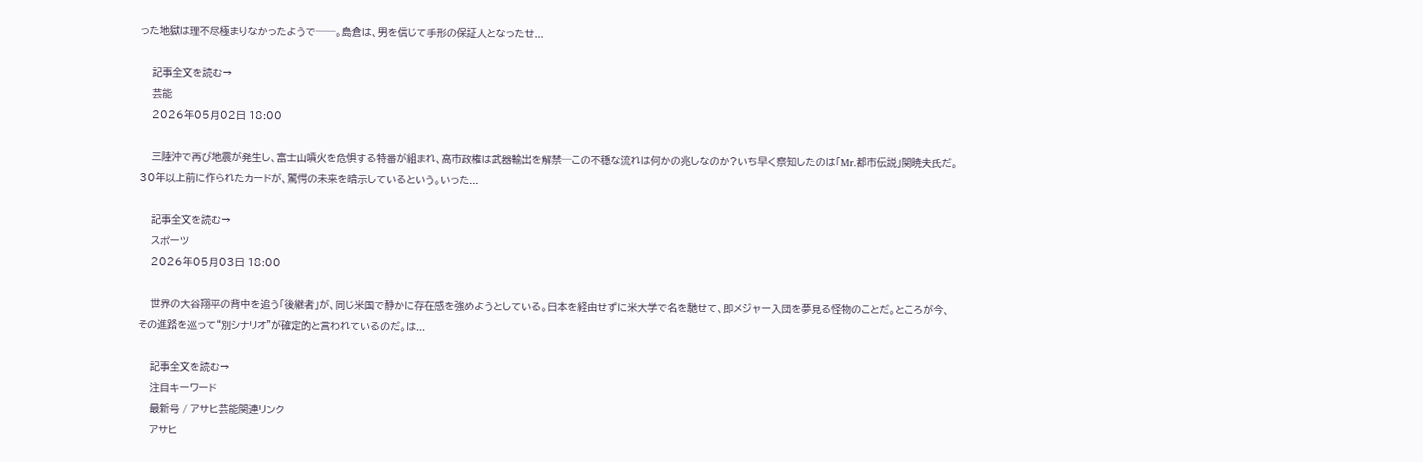った地獄は理不尽極まりなかったようで──。島倉は、男を信じて手形の保証人となったせ...

    記事全文を読む→
    芸能
    2026年05月02日 18:00

    三陸沖で再び地震が発生し、富士山噴火を危惧する特番が組まれ、高市政権は武器輸出を解禁─この不穏な流れは何かの兆しなのか?いち早く察知したのは「Mr.都市伝説」関暁夫氏だ。30年以上前に作られたカードが、驚愕の未来を暗示しているという。いった...

    記事全文を読む→
    スポーツ
    2026年05月03日 18:00

    世界の大谷翔平の背中を追う「後継者」が、同じ米国で静かに存在感を強めようとしている。日本を経由せずに米大学で名を馳せて、即メジャー入団を夢見る怪物のことだ。ところが今、その進路を巡って“別シナリオ”が確定的と言われているのだ。は...

    記事全文を読む→
    注目キーワード
    最新号 / アサヒ芸能関連リンク
    アサヒ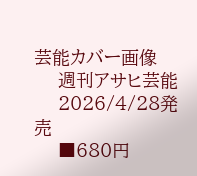芸能カバー画像
    週刊アサヒ芸能
    2026/4/28発売
    ■680円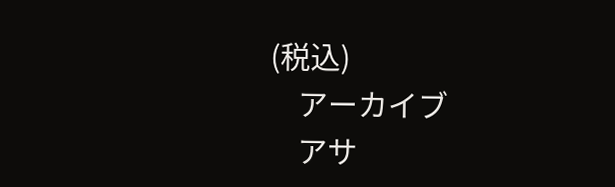(税込)
    アーカイブ
    アサ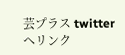芸プラス twitterへリンク